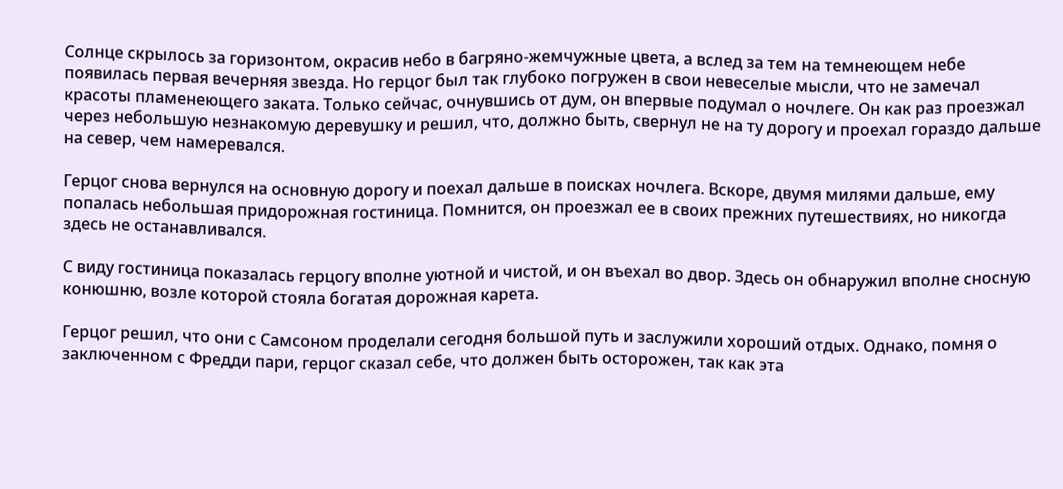Солнце скрылось за горизонтом, окрасив небо в багряно-жемчужные цвета, а вслед за тем на темнеющем небе появилась первая вечерняя звезда. Но герцог был так глубоко погружен в свои невеселые мысли, что не замечал красоты пламенеющего заката. Только сейчас, очнувшись от дум, он впервые подумал о ночлеге. Он как раз проезжал через небольшую незнакомую деревушку и решил, что, должно быть, свернул не на ту дорогу и проехал гораздо дальше на север, чем намеревался.

Герцог снова вернулся на основную дорогу и поехал дальше в поисках ночлега. Вскоре, двумя милями дальше, ему попалась небольшая придорожная гостиница. Помнится, он проезжал ее в своих прежних путешествиях, но никогда здесь не останавливался.

С виду гостиница показалась герцогу вполне уютной и чистой, и он въехал во двор. Здесь он обнаружил вполне сносную конюшню, возле которой стояла богатая дорожная карета.

Герцог решил, что они с Самсоном проделали сегодня большой путь и заслужили хороший отдых. Однако, помня о заключенном с Фредди пари, герцог сказал себе, что должен быть осторожен, так как эта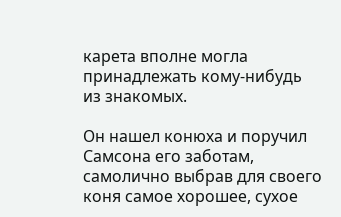карета вполне могла принадлежать кому-нибудь из знакомых.

Он нашел конюха и поручил Самсона его заботам, самолично выбрав для своего коня самое хорошее, сухое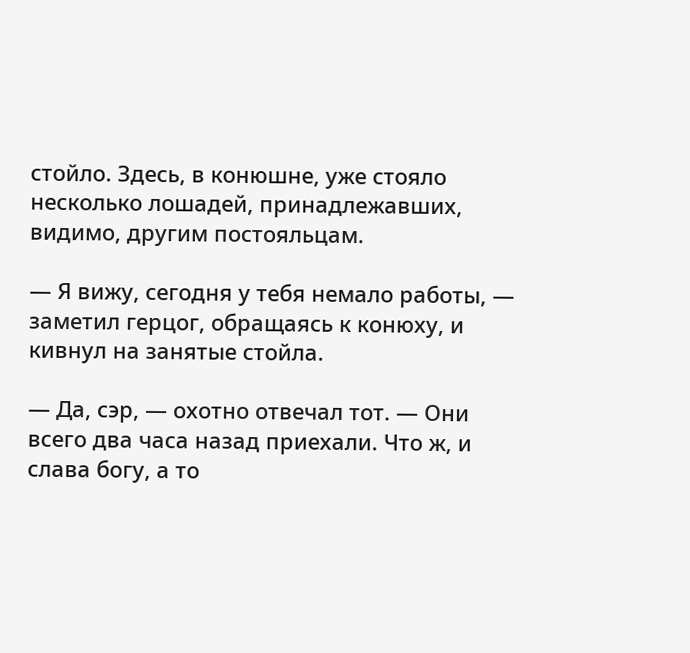стойло. Здесь, в конюшне, уже стояло несколько лошадей, принадлежавших, видимо, другим постояльцам.

— Я вижу, сегодня у тебя немало работы, — заметил герцог, обращаясь к конюху, и кивнул на занятые стойла.

— Да, сэр, — охотно отвечал тот. — Они всего два часа назад приехали. Что ж, и слава богу, а то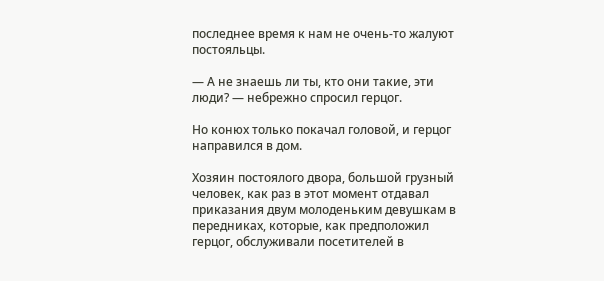последнее время к нам не очень-то жалуют постояльцы.

— А не знаешь ли ты, кто они такие, эти люди? — небрежно спросил герцог.

Но конюх только покачал головой, и герцог направился в дом.

Хозяин постоялого двора, большой грузный человек, как раз в этот момент отдавал приказания двум молоденьким девушкам в передниках, которые, как предположил герцог, обслуживали посетителей в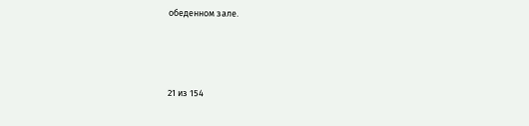обеденном зале.



21 из 154